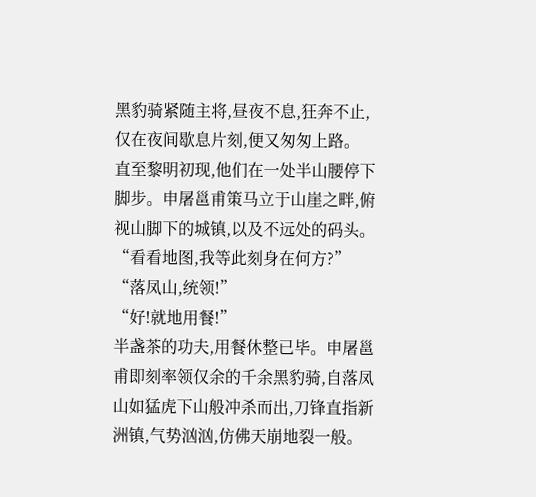黑豹骑紧随主将,昼夜不息,狂奔不止,仅在夜间歇息片刻,便又匆匆上路。
直至黎明初现,他们在一处半山腰停下脚步。申屠邕甫策马立于山崖之畔,俯视山脚下的城镇,以及不远处的码头。
“看看地图,我等此刻身在何方?”
“落凤山,统领!”
“好!就地用餐!”
半盏茶的功夫,用餐休整已毕。申屠邕甫即刻率领仅余的千余黑豹骑,自落凤山如猛虎下山般冲杀而出,刀锋直指新洲镇,气势汹汹,仿佛天崩地裂一般。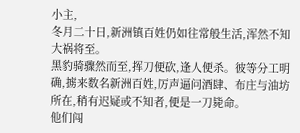小主,
冬月二十日,新洲镇百姓仍如往常般生活,浑然不知大祸将至。
黑豹骑骤然而至,挥刀便砍,逢人便杀。彼等分工明确,掳来数名新洲百姓,厉声逼问酒肆、布庄与油坊所在,稍有迟疑或不知者,便是一刀毙命。
他们闯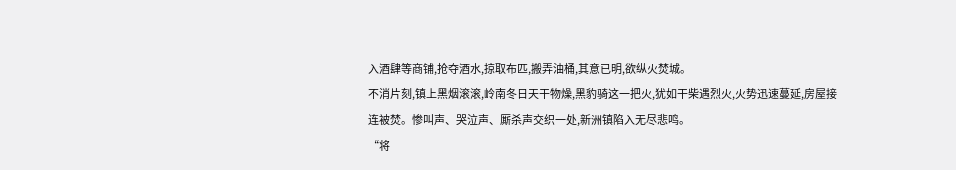入酒肆等商铺,抢夺酒水,掠取布匹,搬弄油桶,其意已明,欲纵火焚城。
不消片刻,镇上黑烟滚滚,岭南冬日天干物燥,黑豹骑这一把火,犹如干柴遇烈火,火势迅速蔓延,房屋接连被焚。惨叫声、哭泣声、厮杀声交织一处,新洲镇陷入无尽悲鸣。
“将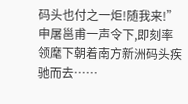码头也付之一炬!随我来!”申屠邕甫一声令下,即刻率领麾下朝着南方新洲码头疾驰而去……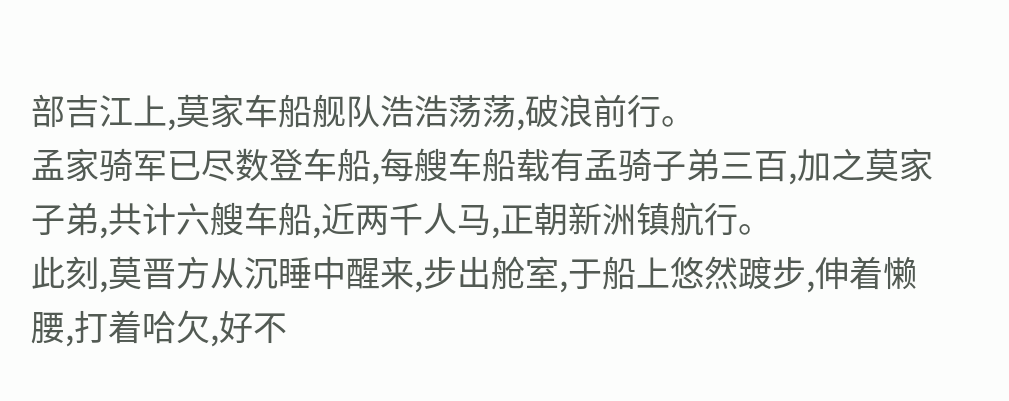部吉江上,莫家车船舰队浩浩荡荡,破浪前行。
孟家骑军已尽数登车船,每艘车船载有孟骑子弟三百,加之莫家子弟,共计六艘车船,近两千人马,正朝新洲镇航行。
此刻,莫晋方从沉睡中醒来,步出舱室,于船上悠然踱步,伸着懒腰,打着哈欠,好不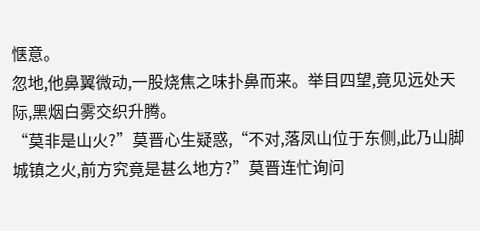惬意。
忽地,他鼻翼微动,一股烧焦之味扑鼻而来。举目四望,竟见远处天际,黑烟白雾交织升腾。
“莫非是山火?”莫晋心生疑惑,“不对,落凤山位于东侧,此乃山脚城镇之火,前方究竟是甚么地方?”莫晋连忙询问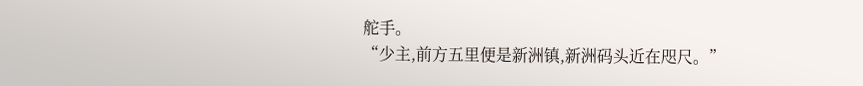舵手。
“少主,前方五里便是新洲镇,新洲码头近在咫尺。”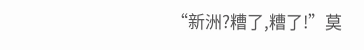“新洲?糟了,糟了!”莫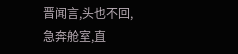晋闻言,头也不回,急奔舱室,直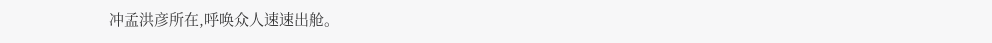冲孟洪彦所在,呼唤众人速速出舱。